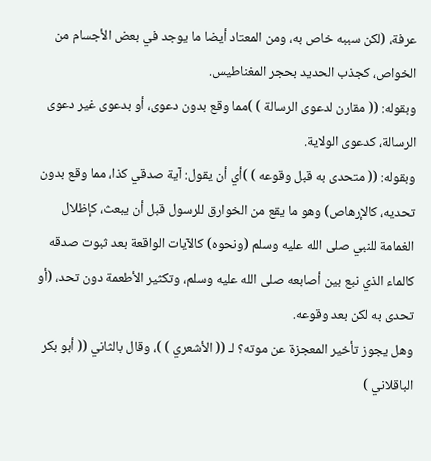عرفة، (لكن سببه خاص به، ومن المعتاد أيضا ما يوجد في بعض الأجسام من الخواص، كجذب الحديد بحجر المغناطيس.
وبقوله: (( مقارن لدعوى الرسالة ) )مما وقع بدون دعوى، أو بدعوى غير دعوى الرسالة، كدعوى الولاية.
وبقوله: (( متحدى به قبل وقوعه ) )أي أن يقول: آية صدقي كذا، مما وقع بدون تحديه، كالإرهاص) وهو ما يقع من الخوارق للرسول قبل أن يبعث، كإظلال الغمامة للنبي صلى الله عليه وسلم (ونحوه) كالآيات الواقعة بعد ثبوت صدقه كالماء الذي نبع بين أصابعه صلى الله عليه وسلم، وتكثير الأطعمة دون تحد، (أو تحدى به لكن بعد وقوعه.
وهل يجوز تأخير المعجزة عن موته؟ لـ (( الأشعري ) )، وقال بالثاني (( أبو بكر الباقلاني )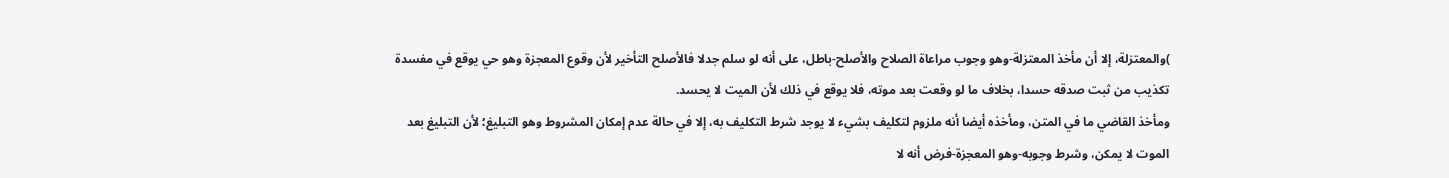)والمعتزلة، إلا أن مأخذ المعتزلة-وهو وجوب مراعاة الصلاح والأصلح-باطل، على أنه لو سلم جدلا فالأصلح التأخير لأن وقوع المعجزة وهو حي يوقع في مفسدة تكذيب من ثبت صدقه حسدا، بخلاف ما لو وقعت بعد موته، فلا يوقع في ذلك لأن الميت لا يحسد.
ومأخذ القاضي ما في المتن، ومأخذه أيضا أنه ملزوم لتكليف بشيء لا يوجد شرط التكليف به، إلا في حالة عدم إمكان المشروط وهو التبليغ؛ لأن التبليغ بعد الموت لا يمكن، وشرط وجوبه-وهو المعجزة-فرض أنه لا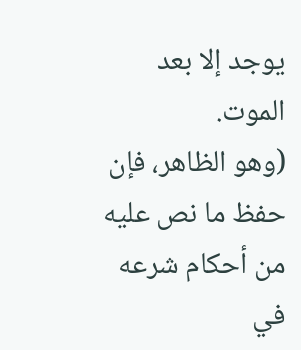يوجد إلا بعد الموت.
(وهو الظاهر، فإن حفظ ما نص عليه من أحكام شرعه في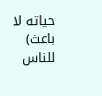حياته لا باعث) للناس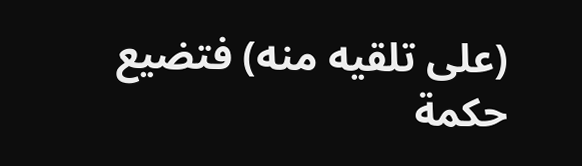(على تلقيه منه) فتضيع حكمة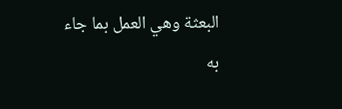البعثة وهي العمل بما جاء به